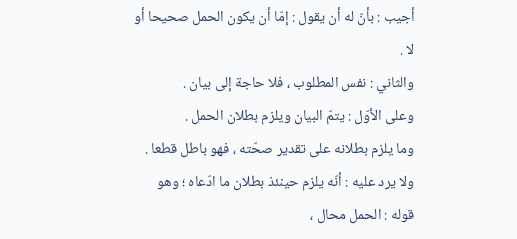أجيب : بأنّ له أن يقول : إمّا أن يكون الحمل صحيحا أو لا .
والثاني : نفس المطلوب ، فلا حاجة إلى بيان .
وعلى الأوّل : يتمّ البيان ويلزم بطلان الحمل .
وما يلزم بطلانه على تقدير صحّته ، فهو باطل قطعا .
ولا يرد عليه : أنّه يلزم حينئذ بطلان ما ادّعاه ؛ وهو قوله : الحمل محال ،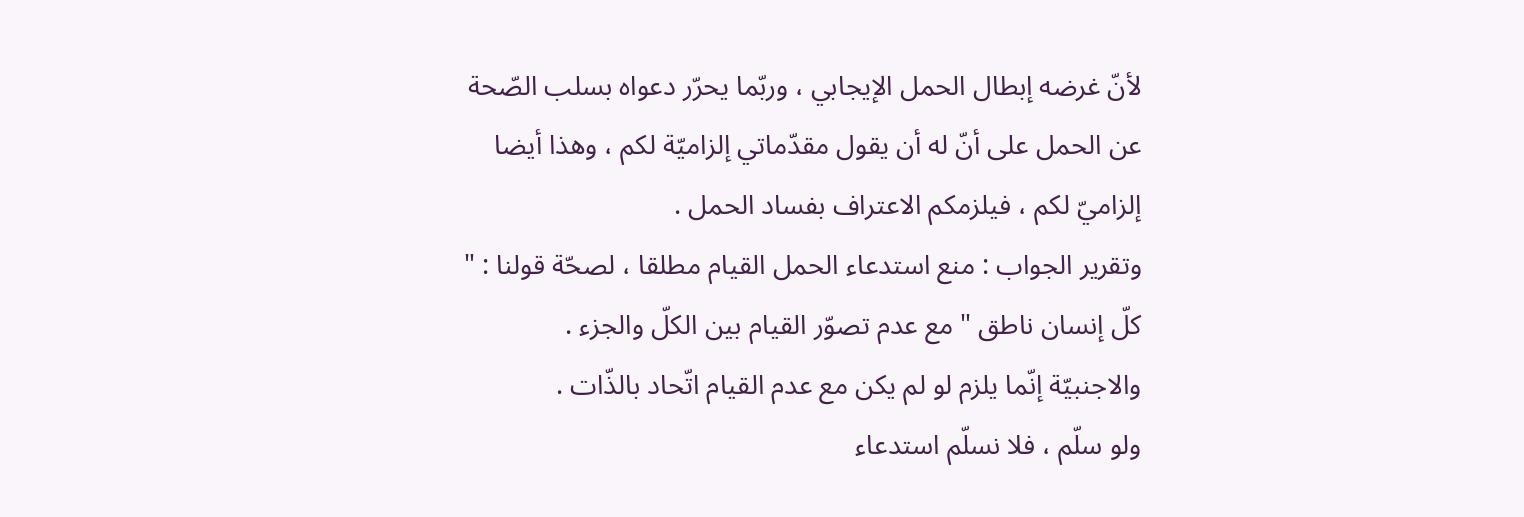لأنّ غرضه إبطال الحمل الإيجابي ، وربّما يحرّر دعواه بسلب الصّحة عن الحمل على أنّ له أن يقول مقدّماتي إلزاميّة لكم ، وهذا أيضا إلزاميّ لكم ، فيلزمكم الاعتراف بفساد الحمل .
وتقرير الجواب : منع استدعاء الحمل القيام مطلقا ، لصحّة قولنا : " كلّ إنسان ناطق " مع عدم تصوّر القيام بين الكلّ والجزء .
والاجنبيّة إنّما يلزم لو لم يكن مع عدم القيام اتّحاد بالذّات .
ولو سلّم ، فلا نسلّم استدعاء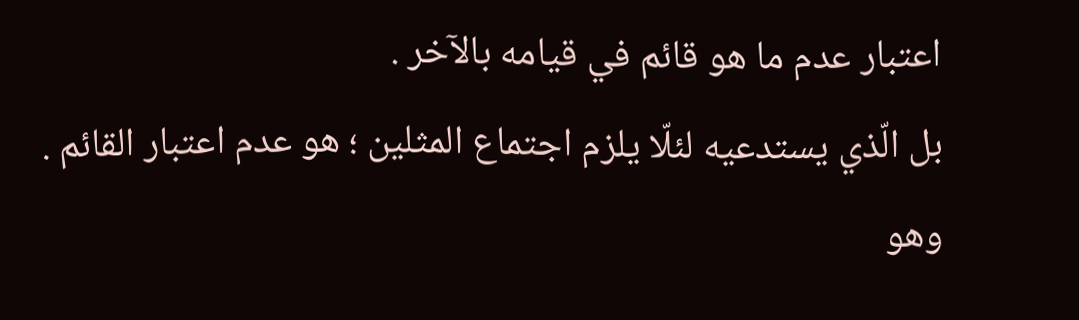اعتبار عدم ما هو قائم في قيامه بالآخر .
بل الّذي يستدعيه لئلّا يلزم اجتماع المثلين ؛ هو عدم اعتبار القائم .
وهو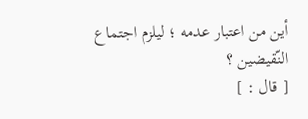أين من اعتبار عدمه ؛ ليلزم اجتماع النّقيضين ؟
[ قال : ]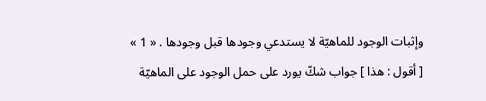وإثبات الوجود للماهيّة لا يستدعي وجودها قبل وجودها . « 1 »
[ أقول : هذا ] جواب شكّ يورد على حمل الوجود على الماهيّة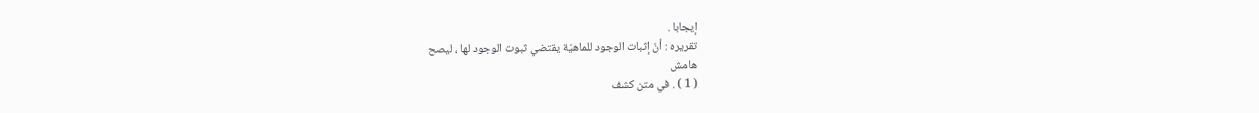إيجابا .
تقريره : أنّ إثبات الوجود للماهيّة يقتضي ثبوت الوجود لها ، ليصح
هامش
( 1 ) . في متن كشف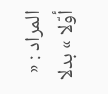المراد : « أوّلا » بدلا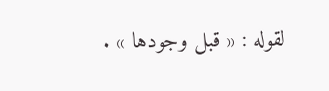لقوله : « قبل وجودها » .